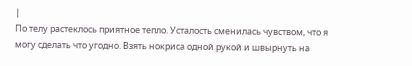|
По телу растеклось приятное тепло. Усталость сменилась чувством, что я могу сделать что угодно. Взять нокриса одной рукой и швырнуть на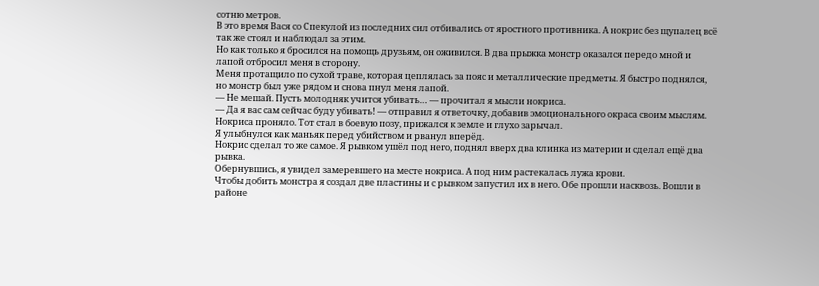сотню метров.
В это время Вася со Спекулой из последних сил отбивались от яростного противника. А нокрис без щупалец всё так же стоял и наблюдал за этим.
Но как только я бросился на помощь друзьям, он оживился. В два прыжка монстр оказался передо мной и лапой отбросил меня в сторону.
Меня протащило по сухой траве, которая цеплялась за пояс и металлические предметы. Я быстро поднялся, но монстр был уже рядом и снова пнул меня лапой.
— Не мешай. Пусть молодняк учится убивать… — прочитал я мысли нокриса.
— Да я вас сам сейчас буду убивать! — отправил я ответочку, добавив эмоционального окраса своим мыслям.
Нокриса проняло. Тот стал в боевую позу, прижался к земле и глухо зарычал.
Я улыбнулся как маньяк перед убийством и рванул вперёд.
Нокрис сделал то же самое. Я рывком ушёл под него, поднял вверх два клинка из материи и сделал ещё два рывка.
Обернувшись, я увидел замеревшего на месте нокриса. А под ним растекалась лужа крови.
Чтобы добить монстра я создал две пластины и с рывком запустил их в него. Обе прошли насквозь. Вошли в районе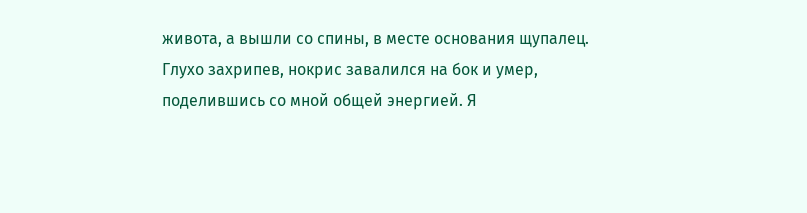живота, а вышли со спины, в месте основания щупалец.
Глухо захрипев, нокрис завалился на бок и умер, поделившись со мной общей энергией. Я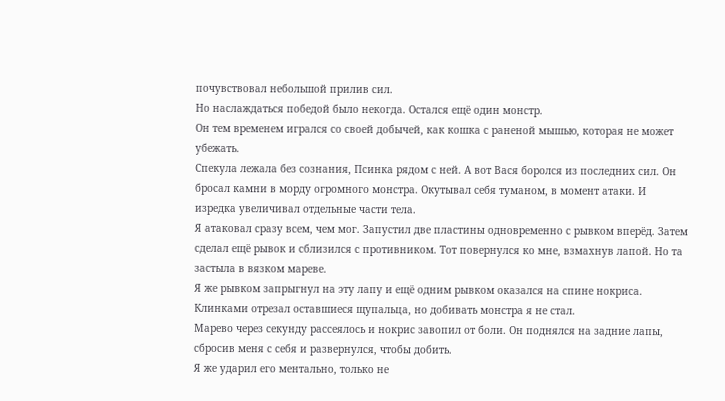почувствовал небольшой прилив сил.
Но наслаждаться победой было некогда. Остался ещё один монстр.
Он тем временем игрался со своей добычей, как кошка с раненой мышью, которая не может убежать.
Спекула лежала без сознания, Псинка рядом с ней. А вот Вася боролся из последних сил. Он бросал камни в морду огромного монстра. Окутывал себя туманом, в момент атаки. И изредка увеличивал отдельные части тела.
Я атаковал сразу всем, чем мог. Запустил две пластины одновременно с рывком вперёд. Затем сделал ещё рывок и сблизился с противником. Тот повернулся ко мне, взмахнув лапой. Но та застыла в вязком мареве.
Я же рывком запрыгнул на эту лапу и ещё одним рывком оказался на спине нокриса. Клинками отрезал оставшиеся щупальца, но добивать монстра я не стал.
Марево через секунду рассеялось и нокрис завопил от боли. Он поднялся на задние лапы, сбросив меня с себя и развернулся, чтобы добить.
Я же ударил его ментально, только не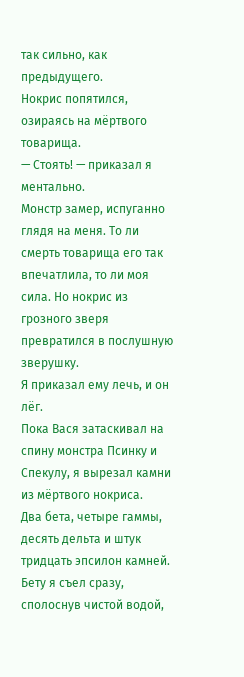так сильно, как предыдущего.
Нокрис попятился, озираясь на мёртвого товарища.
— Стоять! — приказал я ментально.
Монстр замер, испуганно глядя на меня. То ли смерть товарища его так впечатлила, то ли моя сила. Но нокрис из грозного зверя превратился в послушную зверушку.
Я приказал ему лечь, и он лёг.
Пока Вася затаскивал на спину монстра Псинку и Спекулу, я вырезал камни из мёртвого нокриса.
Два бета, четыре гаммы, десять дельта и штук тридцать эпсилон камней.
Бету я съел сразу, сполоснув чистой водой,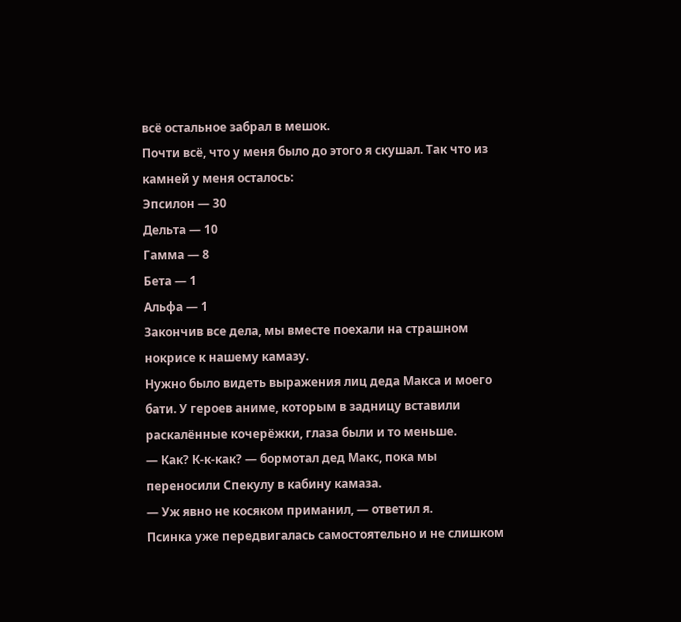всё остальное забрал в мешок.
Почти всё, что у меня было до этого я скушал. Так что из камней у меня осталось:
Эпсилон — 30
Дельта — 10
Гамма — 8
Бета — 1
Альфа — 1
Закончив все дела, мы вместе поехали на страшном нокрисе к нашему камазу.
Нужно было видеть выражения лиц деда Макса и моего бати. У героев аниме, которым в задницу вставили раскалённые кочерёжки, глаза были и то меньше.
— Как? К-к-как? — бормотал дед Макс, пока мы переносили Спекулу в кабину камаза.
— Уж явно не косяком приманил, — ответил я.
Псинка уже передвигалась самостоятельно и не слишком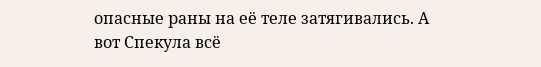опасные раны на её теле затягивались. А вот Спекула всё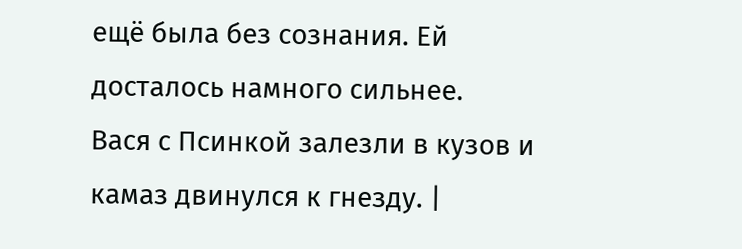ещё была без сознания. Ей досталось намного сильнее.
Вася с Псинкой залезли в кузов и камаз двинулся к гнезду. |